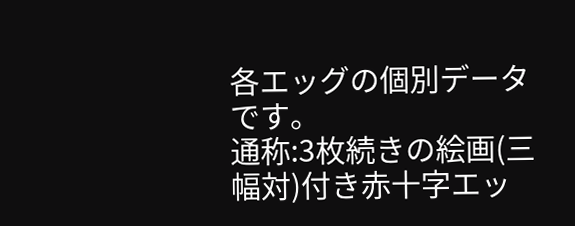各エッグの個別データです。
通称:3枚続きの絵画(三幅対)付き赤十字エッ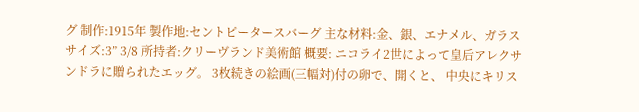グ 制作:1915年 製作地:セントピータースバーグ 主な材料:金、銀、エナメル、ガラス サイズ:3” 3/8 所持者:クリーヴランド美術館 概要: ニコライ2世によって皇后アレクサンドラに贈られたエッグ。 3枚続きの絵画(三幅対)付の卵で、開くと、 中央にキリス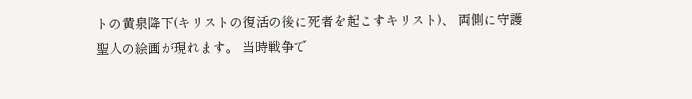トの黄泉降下(キリストの復活の後に死者を起こすキリスト)、 両側に守護聖人の絵画が現れます。 当時戦争で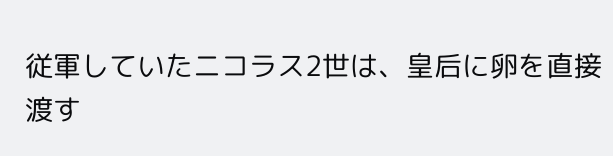従軍していたニコラス2世は、皇后に卵を直接渡す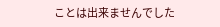ことは出来ませんでした